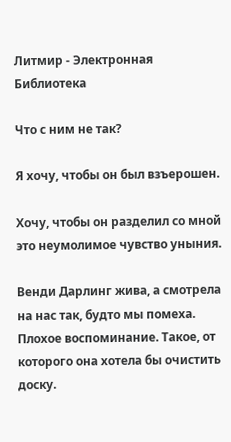Литмир - Электронная Библиотека

Что с ним не так?

Я хочу, чтобы он был взъерошен.

Хочу, чтобы он разделил со мной это неумолимое чувство уныния.

Венди Дарлинг жива, а смотрела на нас так, будто мы помеха. Плохое воспоминание. Такое, от которого она хотела бы очистить доску.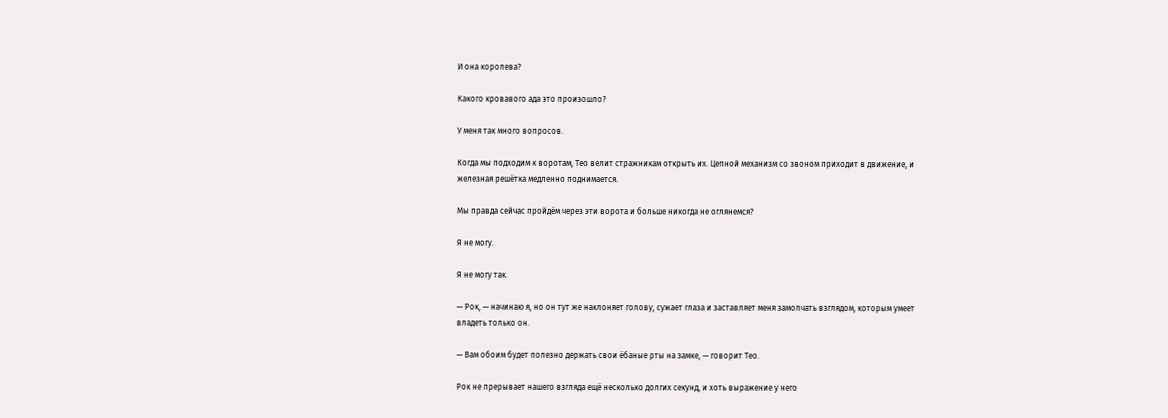И она королева?

Какого кровавого ада это произошло?

У меня так много вопросов.

Когда мы подходим к воротам, Тео велит стражникам открыть их. Цепной механизм со звоном приходит в движение, и железная решётка медленно поднимается.

Мы правда сейчас пройдём через эти ворота и больше никогда не оглянемся?

Я не могу.

Я не могу так.

— Рок, — начинаю я, но он тут же наклоняет голову, сужает глаза и заставляет меня замолчать взглядом, которым умеет владеть только он.

— Вам обоим будет полезно держать свои ёбаные рты на замке, — говорит Тео.

Рок не прерывает нашего взгляда ещё несколько долгих секунд, и хоть выражение у него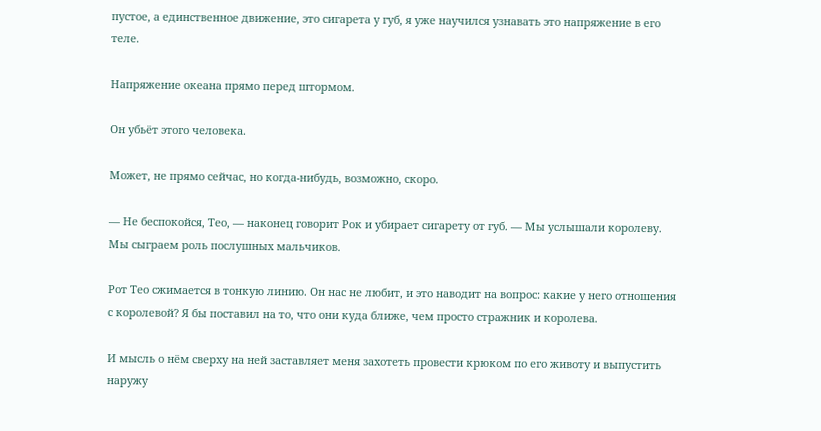пустое, а единственное движение, это сигарета у губ, я уже научился узнавать это напряжение в его теле.

Напряжение океана прямо перед штормом.

Он убьёт этого человека.

Может, не прямо сейчас, но когда-нибудь, возможно, скоро.

— Не беспокойся, Тео, — наконец говорит Рок и убирает сигарету от губ. — Мы услышали королеву. Мы сыграем роль послушных мальчиков.

Рот Тео сжимается в тонкую линию. Он нас не любит, и это наводит на вопрос: какие у него отношения с королевой? Я бы поставил на то, что они куда ближе, чем просто стражник и королева.

И мысль о нём сверху на ней заставляет меня захотеть провести крюком по его животу и выпустить наружу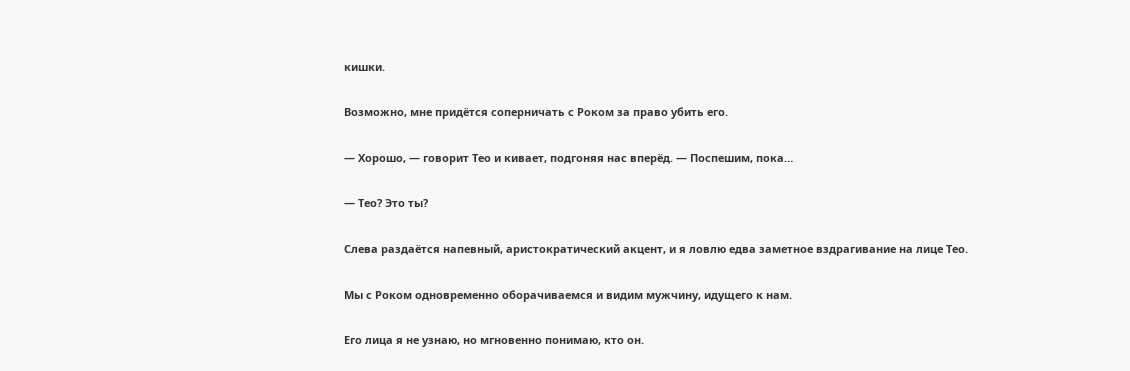кишки.

Возможно, мне придётся соперничать с Роком за право убить его.

— Хорошо, — говорит Тео и кивает, подгоняя нас вперёд. — Поспешим, пока…

— Тео? Это ты?

Слева раздаётся напевный, аристократический акцент, и я ловлю едва заметное вздрагивание на лице Тео.

Мы с Роком одновременно оборачиваемся и видим мужчину, идущего к нам.

Его лица я не узнаю, но мгновенно понимаю, кто он.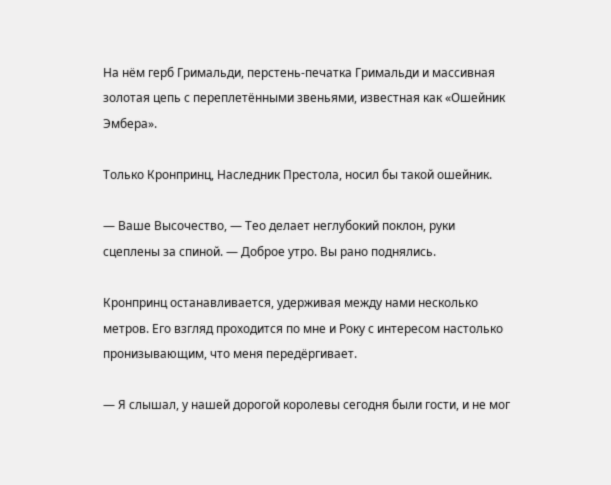На нём герб Гримальди, перстень-печатка Гримальди и массивная золотая цепь с переплетёнными звеньями, известная как «Ошейник Эмбера».

Только Кронпринц, Наследник Престола, носил бы такой ошейник.

— Ваше Высочество, — Тео делает неглубокий поклон, руки сцеплены за спиной. — Доброе утро. Вы рано поднялись.

Кронпринц останавливается, удерживая между нами несколько метров. Его взгляд проходится по мне и Року с интересом настолько пронизывающим, что меня передёргивает.

— Я слышал, у нашей дорогой королевы сегодня были гости, и не мог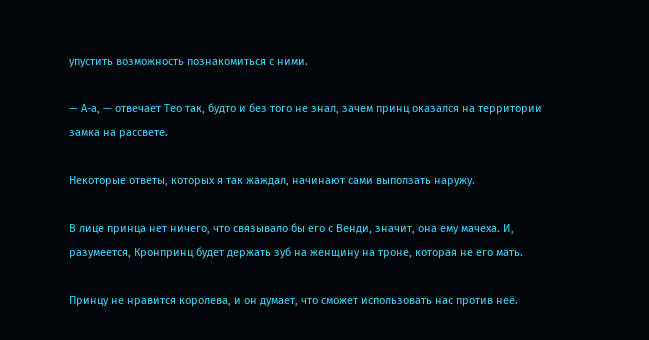упустить возможность познакомиться с ними.

— А-а, — отвечает Тео так, будто и без того не знал, зачем принц оказался на территории замка на рассвете.

Некоторые ответы, которых я так жаждал, начинают сами выползать наружу.

В лице принца нет ничего, что связывало бы его с Венди, значит, она ему мачеха. И, разумеется, Кронпринц будет держать зуб на женщину на троне, которая не его мать.

Принцу не нравится королева, и он думает, что сможет использовать нас против неё.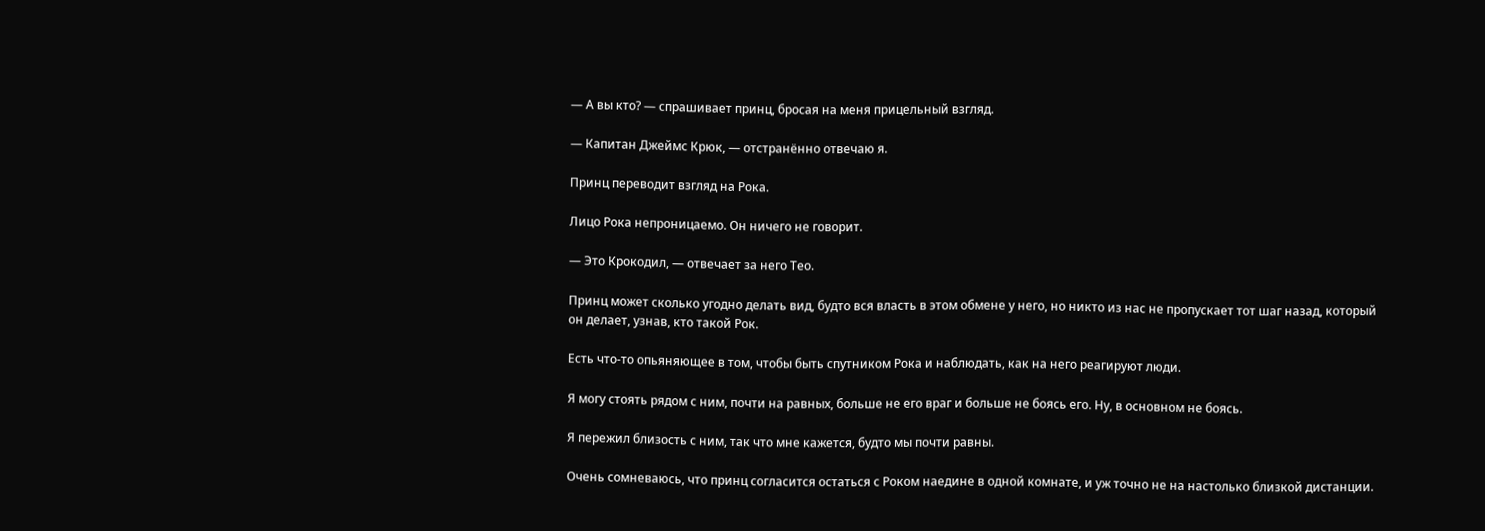— А вы кто? — спрашивает принц, бросая на меня прицельный взгляд.

— Капитан Джеймс Крюк, — отстранённо отвечаю я.

Принц переводит взгляд на Рока.

Лицо Рока непроницаемо. Он ничего не говорит.

— Это Крокодил, — отвечает за него Тео.

Принц может сколько угодно делать вид, будто вся власть в этом обмене у него, но никто из нас не пропускает тот шаг назад, который он делает, узнав, кто такой Рок.

Есть что-то опьяняющее в том, чтобы быть спутником Рока и наблюдать, как на него реагируют люди.

Я могу стоять рядом с ним, почти на равных, больше не его враг и больше не боясь его. Ну, в основном не боясь.

Я пережил близость с ним, так что мне кажется, будто мы почти равны.

Очень сомневаюсь, что принц согласится остаться с Роком наедине в одной комнате, и уж точно не на настолько близкой дистанции.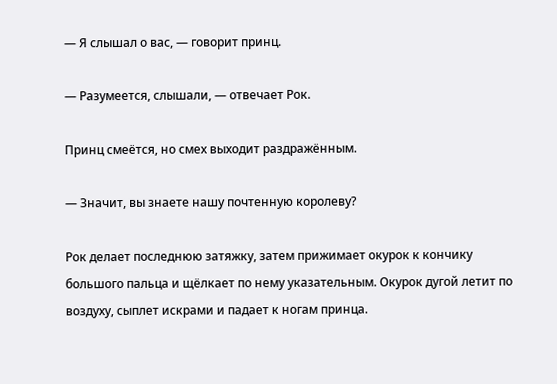— Я слышал о вас, — говорит принц.

— Разумеется, слышали, — отвечает Рок.

Принц смеётся, но смех выходит раздражённым.

— Значит, вы знаете нашу почтенную королеву?

Рок делает последнюю затяжку, затем прижимает окурок к кончику большого пальца и щёлкает по нему указательным. Окурок дугой летит по воздуху, сыплет искрами и падает к ногам принца.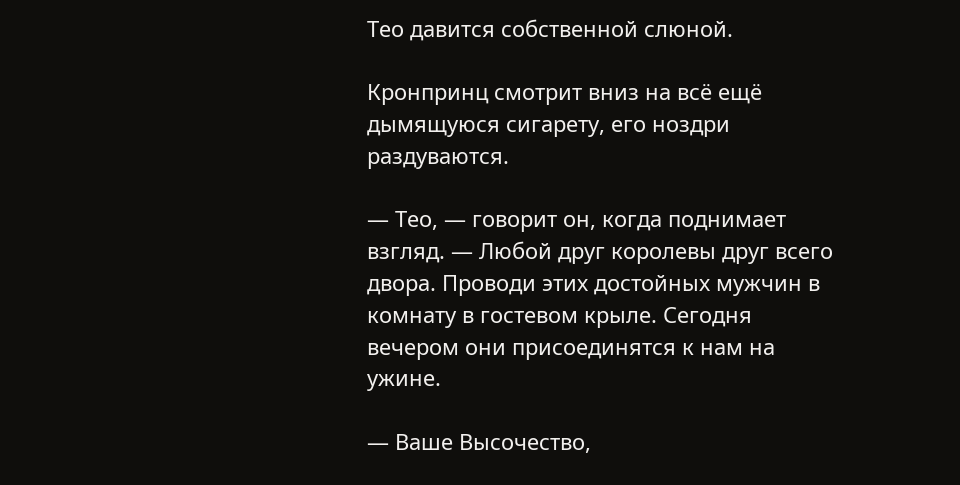Тео давится собственной слюной.

Кронпринц смотрит вниз на всё ещё дымящуюся сигарету, его ноздри раздуваются.

— Тео, — говорит он, когда поднимает взгляд. — Любой друг королевы друг всего двора. Проводи этих достойных мужчин в комнату в гостевом крыле. Сегодня вечером они присоединятся к нам на ужине.

— Ваше Высочество,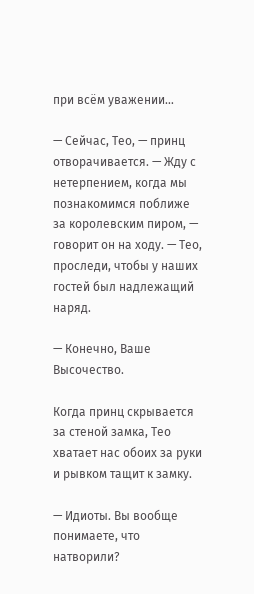при всём уважении…

— Сейчас, Тео, — принц отворачивается. — Жду с нетерпением, когда мы познакомимся поближе за королевским пиром, — говорит он на ходу. — Тео, проследи, чтобы у наших гостей был надлежащий наряд.

— Конечно, Ваше Высочество.

Когда принц скрывается за стеной замка, Тео хватает нас обоих за руки и рывком тащит к замку.

— Идиоты. Вы вообще понимаете, что натворили?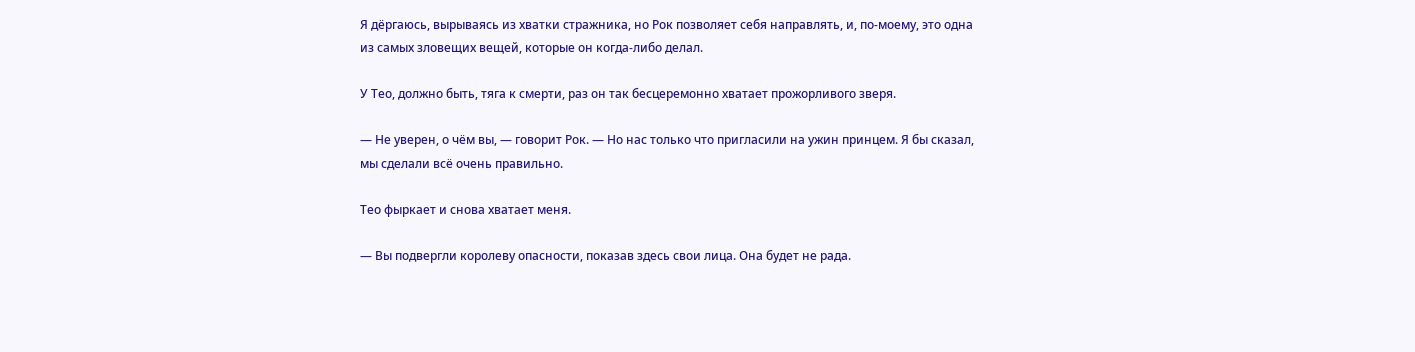Я дёргаюсь, вырываясь из хватки стражника, но Рок позволяет себя направлять, и, по-моему, это одна из самых зловещих вещей, которые он когда-либо делал.

У Тео, должно быть, тяга к смерти, раз он так бесцеремонно хватает прожорливого зверя.

— Не уверен, о чём вы, — говорит Рок. — Но нас только что пригласили на ужин принцем. Я бы сказал, мы сделали всё очень правильно.

Тео фыркает и снова хватает меня.

— Вы подвергли королеву опасности, показав здесь свои лица. Она будет не рада.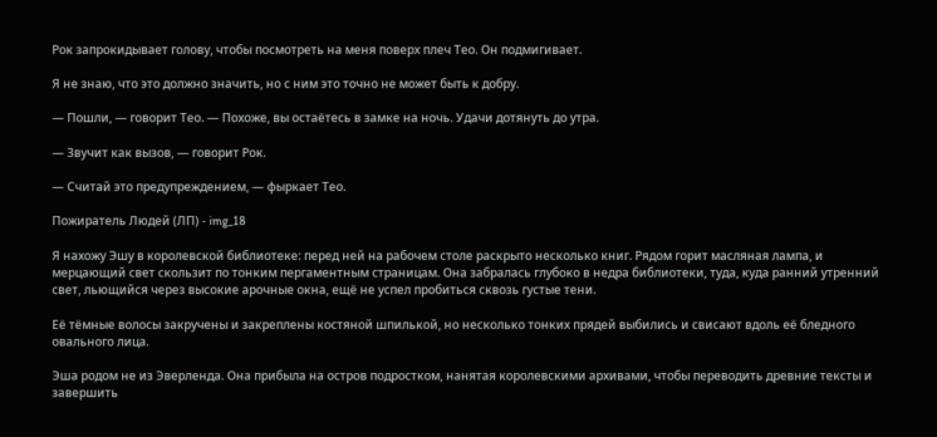Рок запрокидывает голову, чтобы посмотреть на меня поверх плеч Тео. Он подмигивает.

Я не знаю, что это должно значить, но с ним это точно не может быть к добру.

— Пошли, — говорит Тео. — Похоже, вы остаётесь в замке на ночь. Удачи дотянуть до утра.

— Звучит как вызов, — говорит Рок.

— Считай это предупреждением, — фыркает Тео.

Пожиратель Людей (ЛП) - img_18

Я нахожу Эшу в королевской библиотеке: перед ней на рабочем столе раскрыто несколько книг. Рядом горит масляная лампа, и мерцающий свет скользит по тонким пергаментным страницам. Она забралась глубоко в недра библиотеки, туда, куда ранний утренний свет, льющийся через высокие арочные окна, ещё не успел пробиться сквозь густые тени.

Её тёмные волосы закручены и закреплены костяной шпилькой, но несколько тонких прядей выбились и свисают вдоль её бледного овального лица.

Эша родом не из Эверленда. Она прибыла на остров подростком, нанятая королевскими архивами, чтобы переводить древние тексты и завершить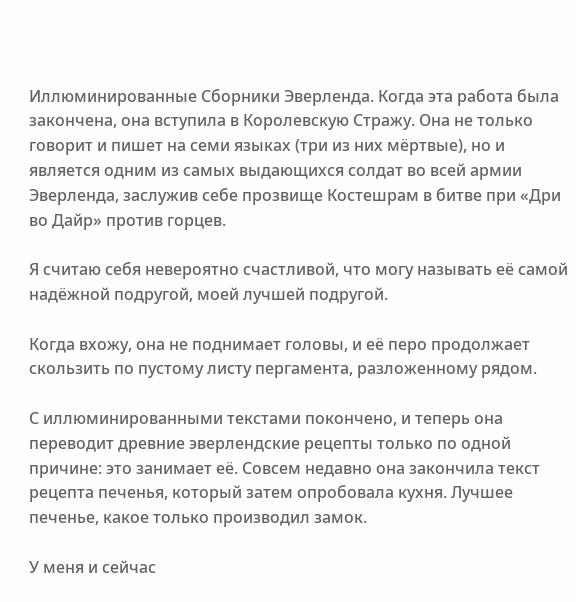Иллюминированные Сборники Эверленда. Когда эта работа была закончена, она вступила в Королевскую Стражу. Она не только говорит и пишет на семи языках (три из них мёртвые), но и является одним из самых выдающихся солдат во всей армии Эверленда, заслужив себе прозвище Костешрам в битве при «Дри во Дайр» против горцев.

Я считаю себя невероятно счастливой, что могу называть её самой надёжной подругой, моей лучшей подругой.

Когда вхожу, она не поднимает головы, и её перо продолжает скользить по пустому листу пергамента, разложенному рядом.

С иллюминированными текстами покончено, и теперь она переводит древние эверлендские рецепты только по одной причине: это занимает её. Совсем недавно она закончила текст рецепта печенья, который затем опробовала кухня. Лучшее печенье, какое только производил замок.

У меня и сейчас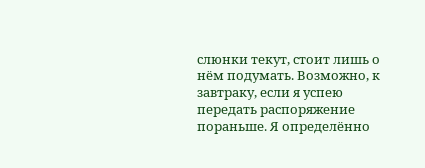слюнки текут, стоит лишь о нём подумать. Возможно, к завтраку, если я успею передать распоряжение пораньше. Я определённо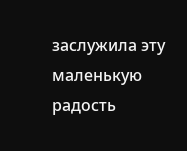заслужила эту маленькую радость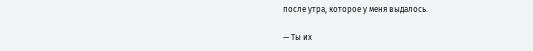после утра, которое у меня выдалось.

— Ты их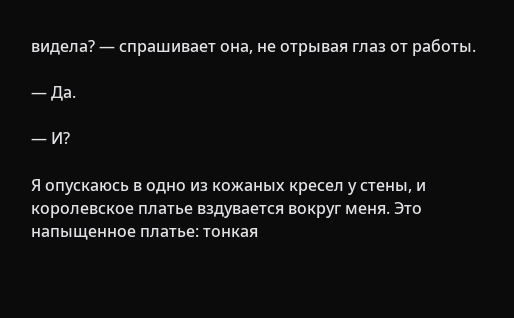видела? — спрашивает она, не отрывая глаз от работы.

— Да.

— И?

Я опускаюсь в одно из кожаных кресел у стены, и королевское платье вздувается вокруг меня. Это напыщенное платье: тонкая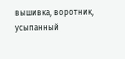вышивка, воротник, усыпанный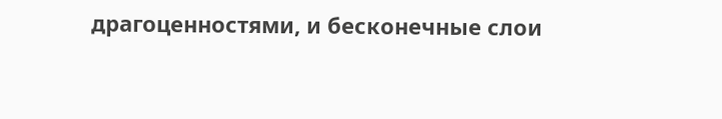драгоценностями, и бесконечные слои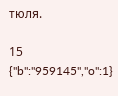тюля.

15
{"b":"959145","o":1}